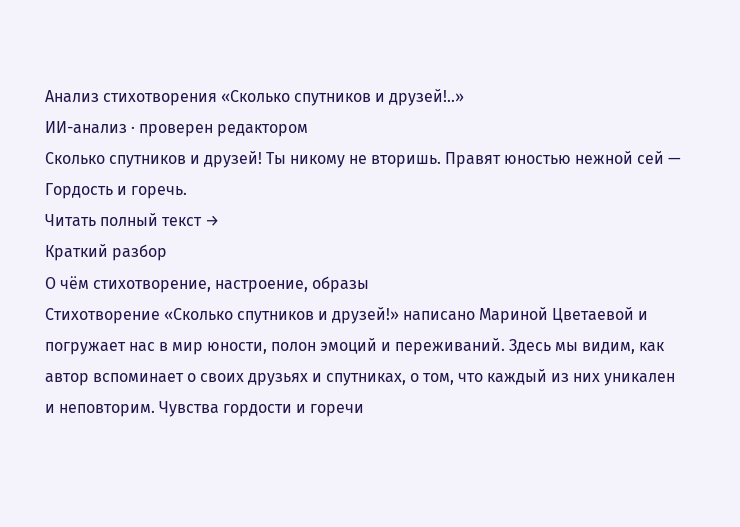Анализ стихотворения «Сколько спутников и друзей!..»
ИИ-анализ · проверен редактором
Сколько спутников и друзей! Ты никому не вторишь. Правят юностью нежной сей — Гордость и горечь.
Читать полный текст →
Краткий разбор
О чём стихотворение, настроение, образы
Стихотворение «Сколько спутников и друзей!» написано Мариной Цветаевой и погружает нас в мир юности, полон эмоций и переживаний. Здесь мы видим, как автор вспоминает о своих друзьях и спутниках, о том, что каждый из них уникален и неповторим. Чувства гордости и горечи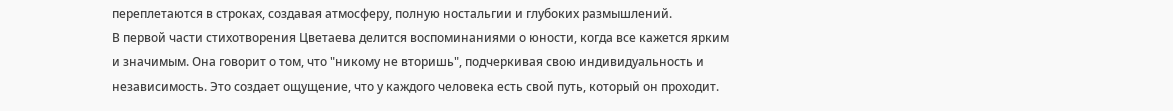переплетаются в строках, создавая атмосферу, полную ностальгии и глубоких размышлений.
В первой части стихотворения Цветаева делится воспоминаниями о юности, когда все кажется ярким и значимым. Она говорит о том, что "никому не вторишь", подчеркивая свою индивидуальность и независимость. Это создает ощущение, что у каждого человека есть свой путь, который он проходит.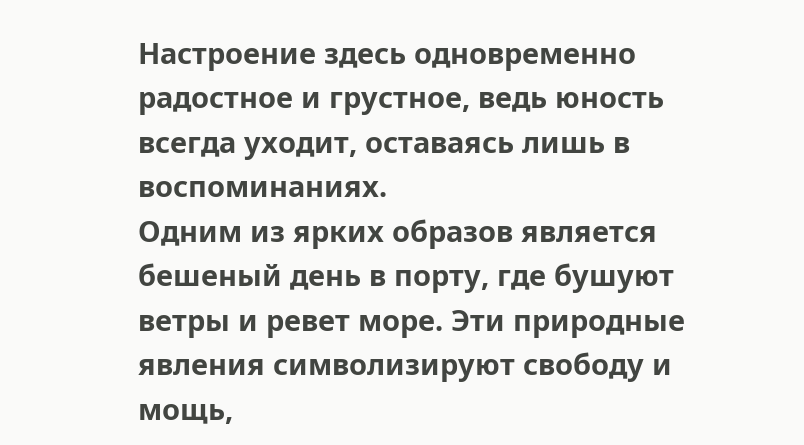Настроение здесь одновременно радостное и грустное, ведь юность всегда уходит, оставаясь лишь в воспоминаниях.
Одним из ярких образов является бешеный день в порту, где бушуют ветры и ревет море. Эти природные явления символизируют свободу и мощь,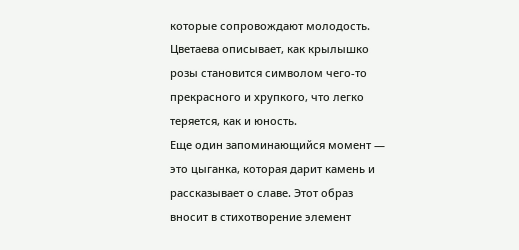которые сопровождают молодость. Цветаева описывает, как крылышко розы становится символом чего-то прекрасного и хрупкого, что легко теряется, как и юность.
Еще один запоминающийся момент — это цыганка, которая дарит камень и рассказывает о славе. Этот образ вносит в стихотворение элемент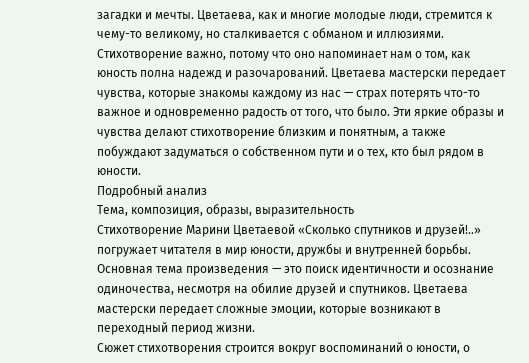загадки и мечты. Цветаева, как и многие молодые люди, стремится к чему-то великому, но сталкивается с обманом и иллюзиями.
Стихотворение важно, потому что оно напоминает нам о том, как юность полна надежд и разочарований. Цветаева мастерски передает чувства, которые знакомы каждому из нас — страх потерять что-то важное и одновременно радость от того, что было. Эти яркие образы и чувства делают стихотворение близким и понятным, а также побуждают задуматься о собственном пути и о тех, кто был рядом в юности.
Подробный анализ
Тема, композиция, образы, выразительность
Стихотворение Марини Цветаевой «Сколько спутников и друзей!..» погружает читателя в мир юности, дружбы и внутренней борьбы. Основная тема произведения — это поиск идентичности и осознание одиночества, несмотря на обилие друзей и спутников. Цветаева мастерски передает сложные эмоции, которые возникают в переходный период жизни.
Сюжет стихотворения строится вокруг воспоминаний о юности, о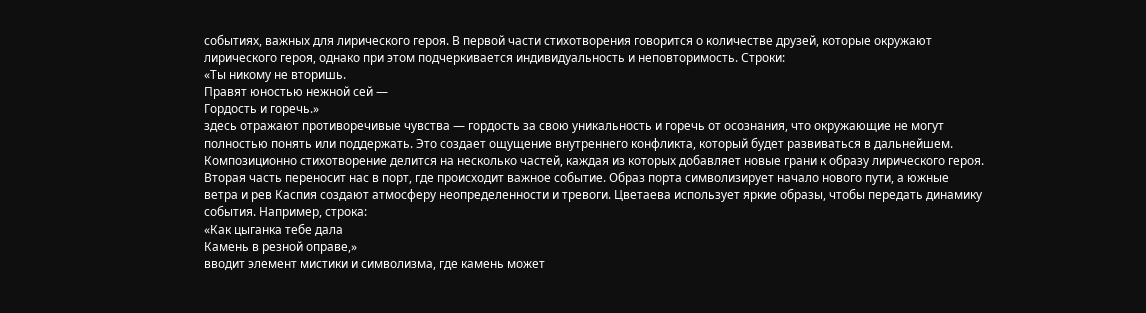событиях, важных для лирического героя. В первой части стихотворения говорится о количестве друзей, которые окружают лирического героя, однако при этом подчеркивается индивидуальность и неповторимость. Строки:
«Ты никому не вторишь.
Правят юностью нежной сей —
Гордость и горечь.»
здесь отражают противоречивые чувства — гордость за свою уникальность и горечь от осознания, что окружающие не могут полностью понять или поддержать. Это создает ощущение внутреннего конфликта, который будет развиваться в дальнейшем.
Композиционно стихотворение делится на несколько частей, каждая из которых добавляет новые грани к образу лирического героя. Вторая часть переносит нас в порт, где происходит важное событие. Образ порта символизирует начало нового пути, а южные ветра и рев Каспия создают атмосферу неопределенности и тревоги. Цветаева использует яркие образы, чтобы передать динамику события. Например, строка:
«Как цыганка тебе дала
Камень в резной оправе,»
вводит элемент мистики и символизма, где камень может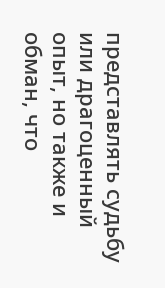представлять судьбу или драгоценный опыт, но также и обман, что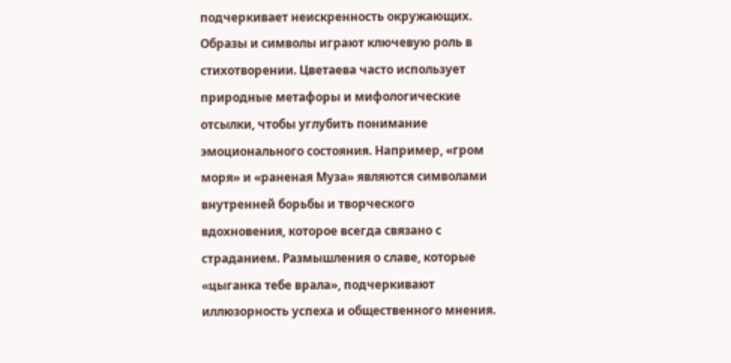подчеркивает неискренность окружающих.
Образы и символы играют ключевую роль в стихотворении. Цветаева часто использует природные метафоры и мифологические отсылки, чтобы углубить понимание эмоционального состояния. Например, «гром моря» и «раненая Муза» являются символами внутренней борьбы и творческого вдохновения, которое всегда связано с страданием. Размышления о славе, которые «цыганка тебе врала», подчеркивают иллюзорность успеха и общественного мнения.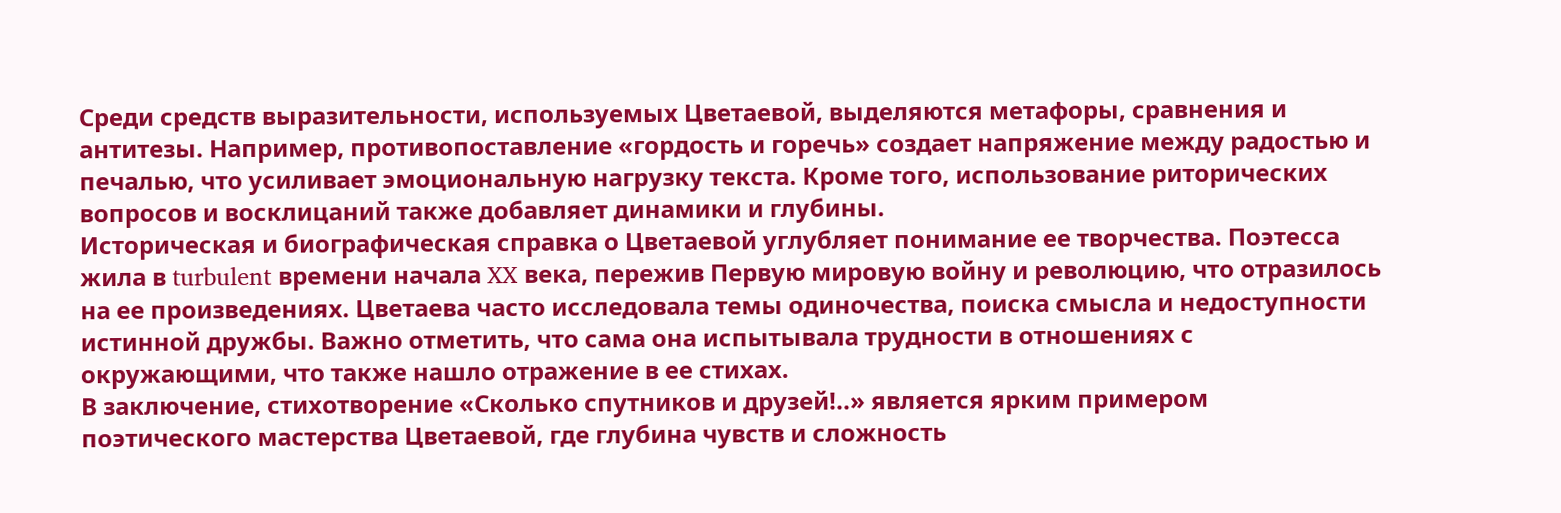Среди средств выразительности, используемых Цветаевой, выделяются метафоры, сравнения и антитезы. Например, противопоставление «гордость и горечь» создает напряжение между радостью и печалью, что усиливает эмоциональную нагрузку текста. Кроме того, использование риторических вопросов и восклицаний также добавляет динамики и глубины.
Историческая и биографическая справка о Цветаевой углубляет понимание ее творчества. Поэтесса жила в turbulent времени начала XX века, пережив Первую мировую войну и революцию, что отразилось на ее произведениях. Цветаева часто исследовала темы одиночества, поиска смысла и недоступности истинной дружбы. Важно отметить, что сама она испытывала трудности в отношениях с окружающими, что также нашло отражение в ее стихах.
В заключение, стихотворение «Сколько спутников и друзей!..» является ярким примером поэтического мастерства Цветаевой, где глубина чувств и сложность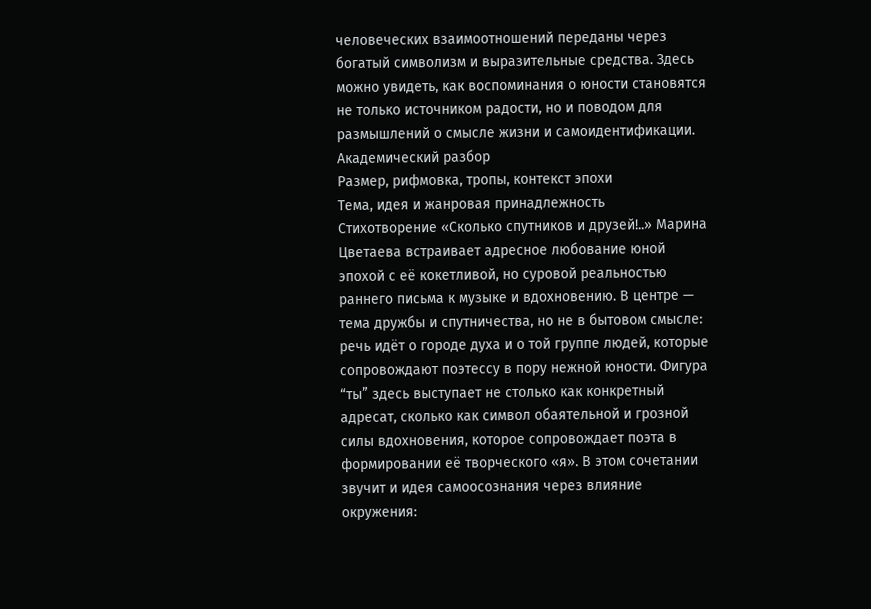человеческих взаимоотношений переданы через богатый символизм и выразительные средства. Здесь можно увидеть, как воспоминания о юности становятся не только источником радости, но и поводом для размышлений о смысле жизни и самоидентификации.
Академический разбор
Размер, рифмовка, тропы, контекст эпохи
Тема, идея и жанровая принадлежность
Стихотворение «Сколько спутников и друзей!..» Марина Цветаева встраивает адресное любование юной эпохой с её кокетливой, но суровой реальностью раннего письма к музыке и вдохновению. В центре — тема дружбы и спутничества, но не в бытовом смысле: речь идёт о городе духа и о той группе людей, которые сопровождают поэтессу в пору нежной юности. Фигура “ты” здесь выступает не столько как конкретный адресат, сколько как символ обаятельной и грозной силы вдохновения, которое сопровождает поэта в формировании её творческого «я». В этом сочетании звучит и идея самоосознания через влияние окружения: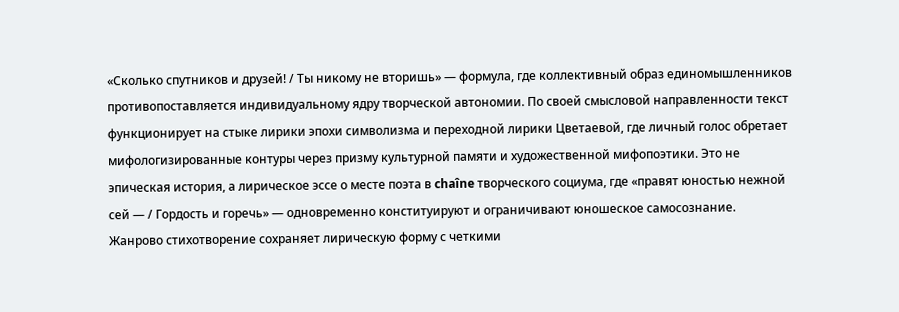«Сколько спутников и друзей! / Ты никому не вторишь» — формула, где коллективный образ единомышленников противопоставляется индивидуальному ядру творческой автономии. По своей смысловой направленности текст функционирует на стыке лирики эпохи символизма и переходной лирики Цветаевой, где личный голос обретает мифологизированные контуры через призму культурной памяти и художественной мифопоэтики. Это не эпическая история, а лирическое эссе о месте поэта в chaîne творческого социума, где «правят юностью нежной сей — / Гордость и горечь» — одновременно конституируют и ограничивают юношеское самосознание.
Жанрово стихотворение сохраняет лирическую форму с четкими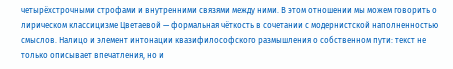четырёхстрочными строфами и внутренними связями между ними. В этом отношении мы можем говорить о лирическом классицизме Цветаевой — формальная чёткость в сочетании с модернистской наполненностью смыслов. Налицо и элемент интонации квазифилософского размышления о собственном пути: текст не только описывает впечатления, но и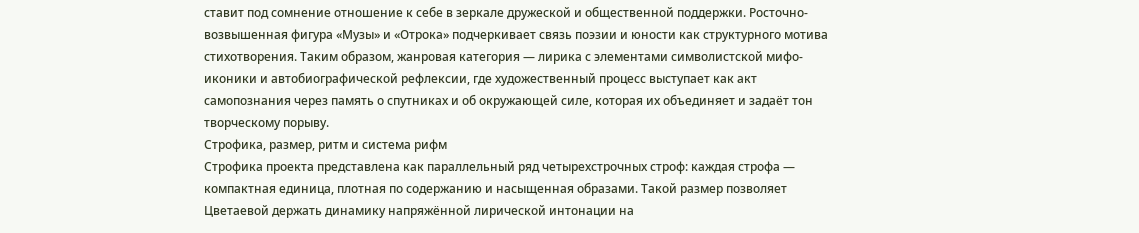ставит под сомнение отношение к себе в зеркале дружеской и общественной поддержки. Росточно-возвышенная фигура «Музы» и «Отрока» подчеркивает связь поэзии и юности как структурного мотива стихотворения. Таким образом, жанровая категория — лирика с элементами символистской мифо-иконики и автобиографической рефлексии, где художественный процесс выступает как акт самопознания через память о спутниках и об окружающей силе, которая их объединяет и задаёт тон творческому порыву.
Строфика, размер, ритм и система рифм
Строфика проекта представлена как параллельный ряд четырехстрочных строф: каждая строфа — компактная единица, плотная по содержанию и насыщенная образами. Такой размер позволяет Цветаевой держать динамику напряжённой лирической интонации на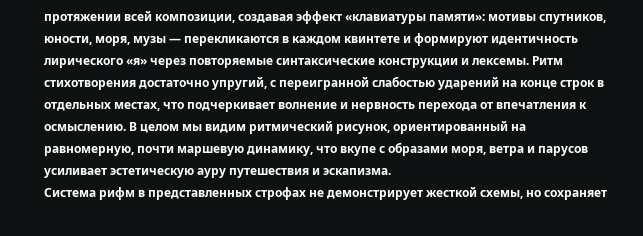протяжении всей композиции, создавая эффект «клавиатуры памяти»: мотивы спутников, юности, моря, музы — перекликаются в каждом квинтете и формируют идентичность лирического «я» через повторяемые синтаксические конструкции и лексемы. Ритм стихотворения достаточно упругий, с переигранной слабостью ударений на конце строк в отдельных местах, что подчеркивает волнение и нервность перехода от впечатления к осмыслению. В целом мы видим ритмический рисунок, ориентированный на равномерную, почти маршевую динамику, что вкупе с образами моря, ветра и парусов усиливает эстетическую ауру путешествия и эскапизма.
Система рифм в представленных строфах не демонстрирует жесткой схемы, но сохраняет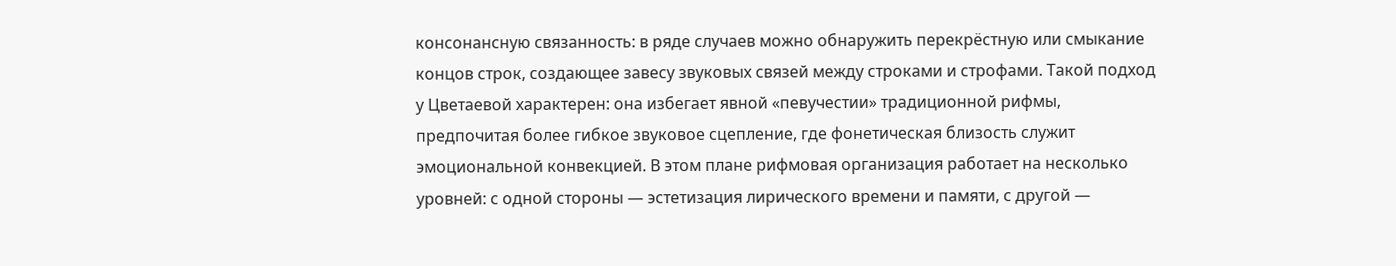консонансную связанность: в ряде случаев можно обнаружить перекрёстную или смыкание концов строк, создающее завесу звуковых связей между строками и строфами. Такой подход у Цветаевой характерен: она избегает явной «певучестии» традиционной рифмы, предпочитая более гибкое звуковое сцепление, где фонетическая близость служит эмоциональной конвекцией. В этом плане рифмовая организация работает на несколько уровней: с одной стороны — эстетизация лирического времени и памяти, с другой —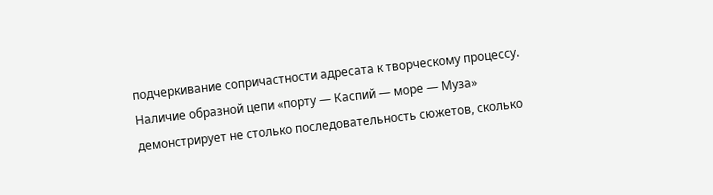подчеркивание сопричастности адресата к творческому процессу. Наличие образной цепи «порту — Каспий — море — Муза» демонстрирует не столько последовательность сюжетов, сколько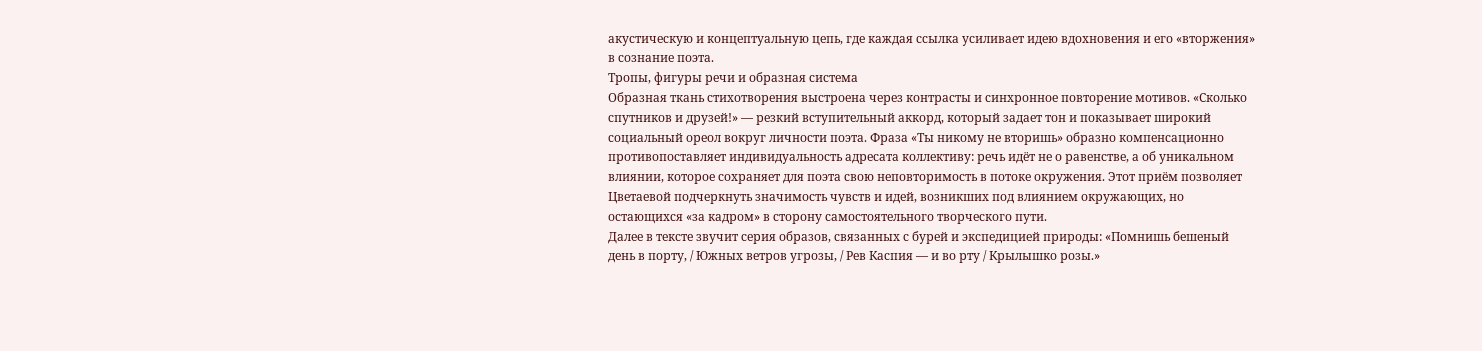акустическую и концептуальную цепь, где каждая ссылка усиливает идею вдохновения и его «вторжения» в сознание поэта.
Тропы, фигуры речи и образная система
Образная ткань стихотворения выстроена через контрасты и синхронное повторение мотивов. «Сколько спутников и друзей!» — резкий вступительный аккорд, который задает тон и показывает широкий социальный ореол вокруг личности поэта. Фраза «Ты никому не вторишь» образно компенсационно противопоставляет индивидуальность адресата коллективу: речь идёт не о равенстве, а об уникальном влиянии, которое сохраняет для поэта свою неповторимость в потоке окружения. Этот приём позволяет Цветаевой подчеркнуть значимость чувств и идей, возникших под влиянием окружающих, но остающихся «за кадром» в сторону самостоятельного творческого пути.
Далее в тексте звучит серия образов, связанных с бурей и экспедицией природы: «Помнишь бешеный день в порту, / Южных ветров угрозы, / Рев Каспия — и во рту / Крылышко розы.»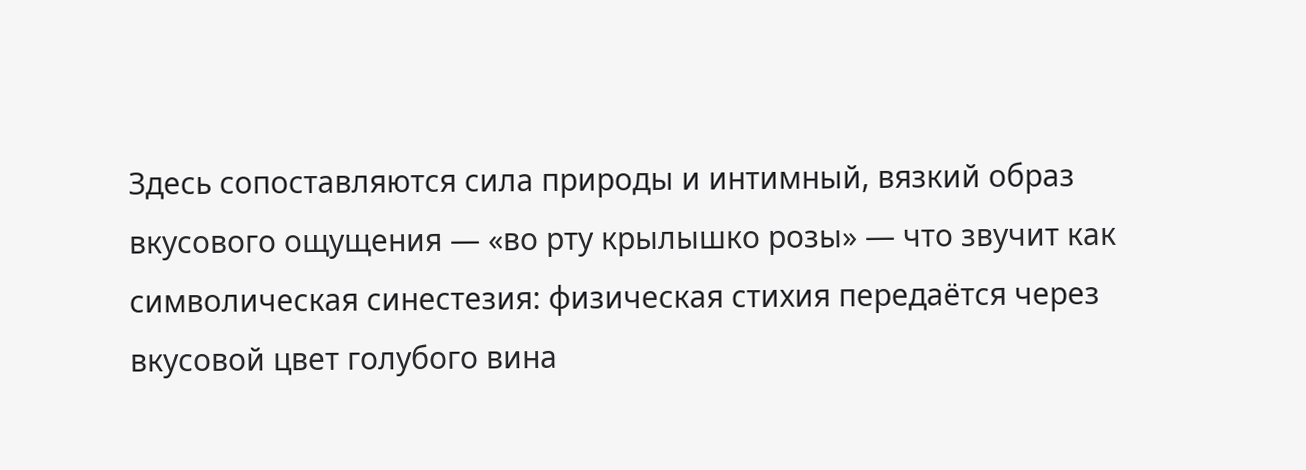Здесь сопоставляются сила природы и интимный, вязкий образ вкусового ощущения — «во рту крылышко розы» — что звучит как символическая синестезия: физическая стихия передаётся через вкусовой цвет голубого вина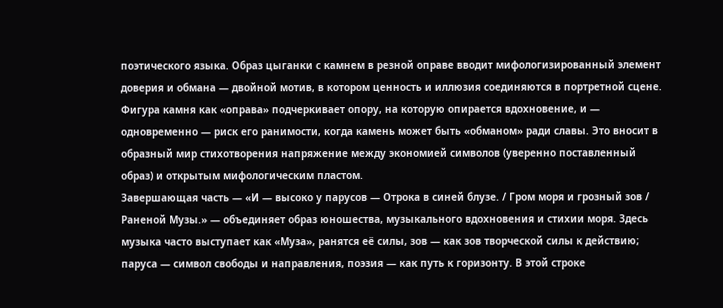поэтического языка. Образ цыганки с камнем в резной оправе вводит мифологизированный элемент доверия и обмана — двойной мотив, в котором ценность и иллюзия соединяются в портретной сцене. Фигура камня как «оправа» подчеркивает опору, на которую опирается вдохновение, и — одновременно — риск его ранимости, когда камень может быть «обманом» ради славы. Это вносит в образный мир стихотворения напряжение между экономией символов (уверенно поставленный образ) и открытым мифологическим пластом.
Завершающая часть — «И — высоко у парусов — Отрока в синей блузе. / Гром моря и грозный зов / Раненой Музы.» — объединяет образ юношества, музыкального вдохновения и стихии моря. Здесь музыка часто выступает как «Муза», ранятся её силы, зов — как зов творческой силы к действию; паруса — символ свободы и направления, поэзия — как путь к горизонту. В этой строке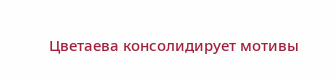Цветаева консолидирует мотивы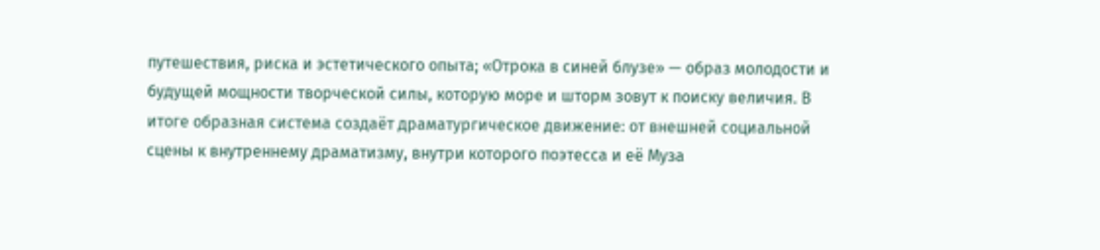путешествия, риска и эстетического опыта; «Отрока в синей блузе» — образ молодости и будущей мощности творческой силы, которую море и шторм зовут к поиску величия. В итоге образная система создаёт драматургическое движение: от внешней социальной сцены к внутреннему драматизму, внутри которого поэтесса и её Муза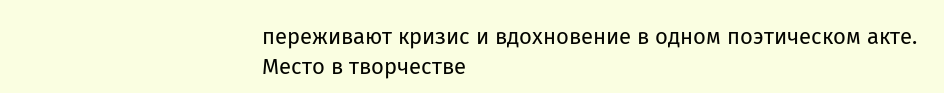переживают кризис и вдохновение в одном поэтическом акте.
Место в творчестве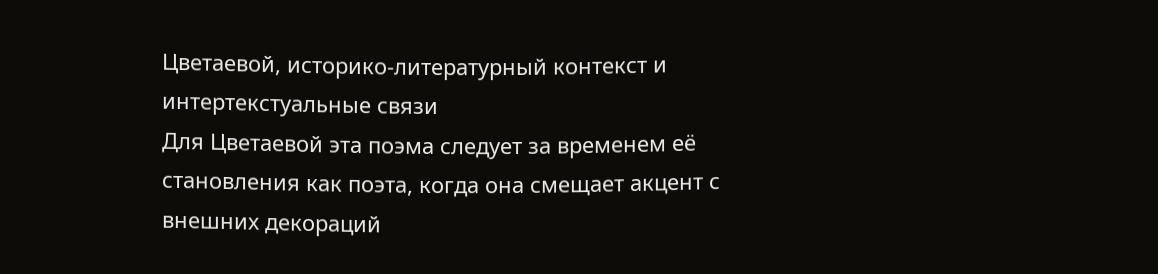Цветаевой, историко-литературный контекст и интертекстуальные связи
Для Цветаевой эта поэма следует за временем её становления как поэта, когда она смещает акцент с внешних декораций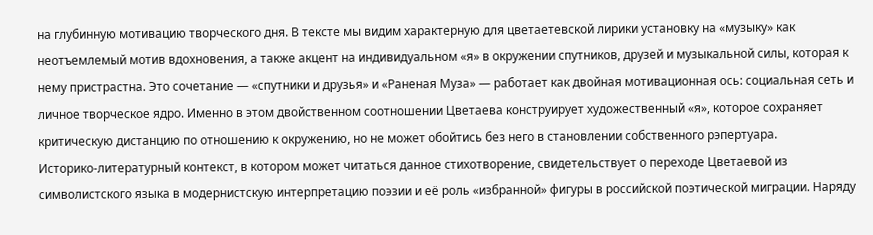на глубинную мотивацию творческого дня. В тексте мы видим характерную для цветаетевской лирики установку на «музыку» как неотъемлемый мотив вдохновения, а также акцент на индивидуальном «я» в окружении спутников, друзей и музыкальной силы, которая к нему пристрастна. Это сочетание — «спутники и друзья» и «Раненая Муза» — работает как двойная мотивационная ось: социальная сеть и личное творческое ядро. Именно в этом двойственном соотношении Цветаева конструирует художественный «я», которое сохраняет критическую дистанцию по отношению к окружению, но не может обойтись без него в становлении собственного рэпертуара.
Историко-литературный контекст, в котором может читаться данное стихотворение, свидетельствует о переходе Цветаевой из символистского языка в модернистскую интерпретацию поэзии и её роль «избранной» фигуры в российской поэтической миграции. Наряду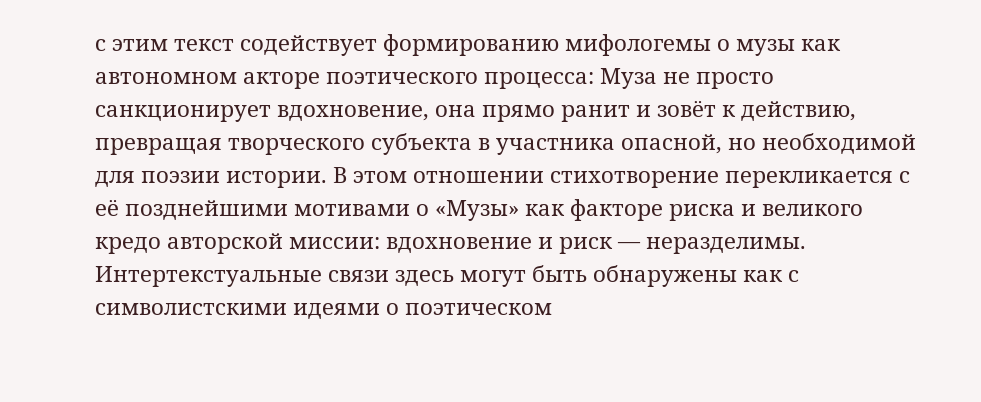с этим текст содействует формированию мифологемы о музы как автономном акторе поэтического процесса: Муза не просто санкционирует вдохновение, она прямо ранит и зовёт к действию, превращая творческого субъекта в участника опасной, но необходимой для поэзии истории. В этом отношении стихотворение перекликается с её позднейшими мотивами о «Музы» как факторе риска и великого кредо авторской миссии: вдохновение и риск — неразделимы.
Интертекстуальные связи здесь могут быть обнаружены как с символистскими идеями о поэтическом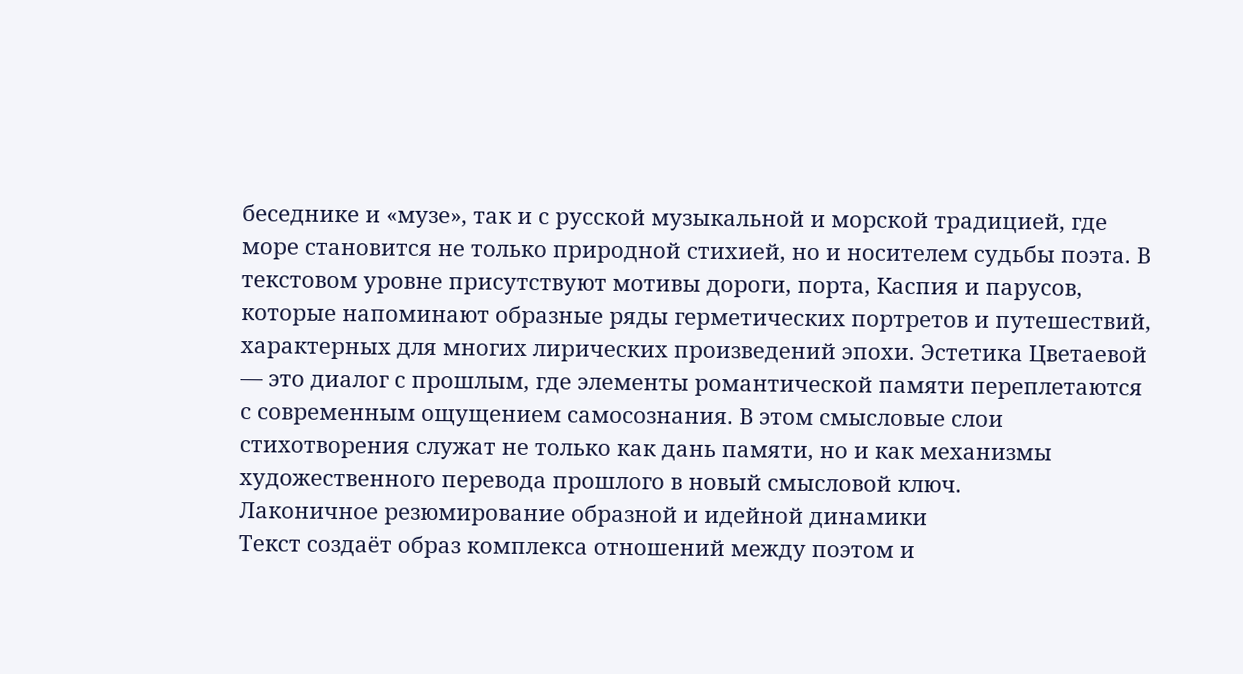беседнике и «музе», так и с русской музыкальной и морской традицией, где море становится не только природной стихией, но и носителем судьбы поэта. В текстовом уровне присутствуют мотивы дороги, порта, Каспия и парусов, которые напоминают образные ряды герметических портретов и путешествий, характерных для многих лирических произведений эпохи. Эстетика Цветаевой — это диалог с прошлым, где элементы романтической памяти переплетаются с современным ощущением самосознания. В этом смысловые слои стихотворения служат не только как дань памяти, но и как механизмы художественного перевода прошлого в новый смысловой ключ.
Лаконичное резюмирование образной и идейной динамики
Текст создаёт образ комплекса отношений между поэтом и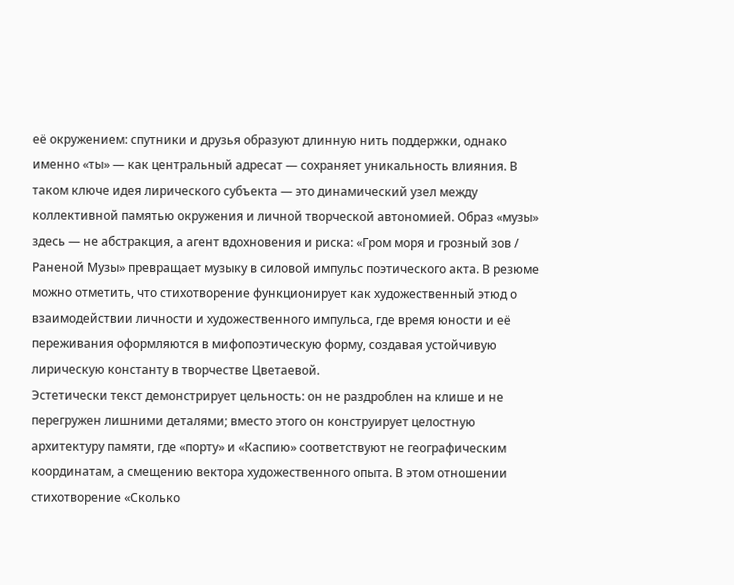её окружением: спутники и друзья образуют длинную нить поддержки, однако именно «ты» — как центральный адресат — сохраняет уникальность влияния. В таком ключе идея лирического субъекта — это динамический узел между коллективной памятью окружения и личной творческой автономией. Образ «музы» здесь — не абстракция, а агент вдохновения и риска: «Гром моря и грозный зов / Раненой Музы» превращает музыку в силовой импульс поэтического акта. В резюме можно отметить, что стихотворение функционирует как художественный этюд о взаимодействии личности и художественного импульса, где время юности и её переживания оформляются в мифопоэтическую форму, создавая устойчивую лирическую константу в творчестве Цветаевой.
Эстетически текст демонстрирует цельность: он не раздроблен на клише и не перегружен лишними деталями; вместо этого он конструирует целостную архитектуру памяти, где «порту» и «Каспию» соответствуют не географическим координатам, а смещению вектора художественного опыта. В этом отношении стихотворение «Сколько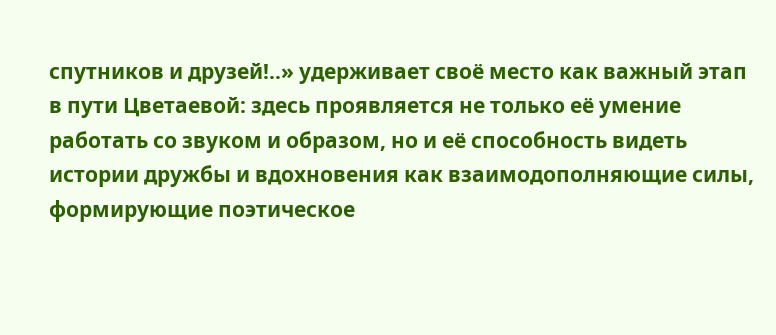спутников и друзей!..» удерживает своё место как важный этап в пути Цветаевой: здесь проявляется не только её умение работать со звуком и образом, но и её способность видеть истории дружбы и вдохновения как взаимодополняющие силы, формирующие поэтическое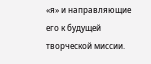«я» и направляющие его к будущей творческой миссии.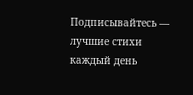Подписывайтесь — лучшие стихи каждый день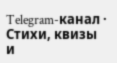Telegram-канал · Стихи, квизы и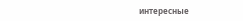интересные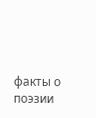факты о поэзии